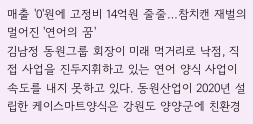매출 '0'원에 고정비 14억원 줄줄…참치캔 재벌의 멀어진 '연어의 꿈'
김남정 동원그룹 회장이 미래 먹거리로 낙점, 직접 사업을 진두지휘하고 있는 연어 양식 사업이 속도를 내지 못하고 있다. 동원산업이 2020년 설립한 케이스마트양식은 강원도 양양군에 친환경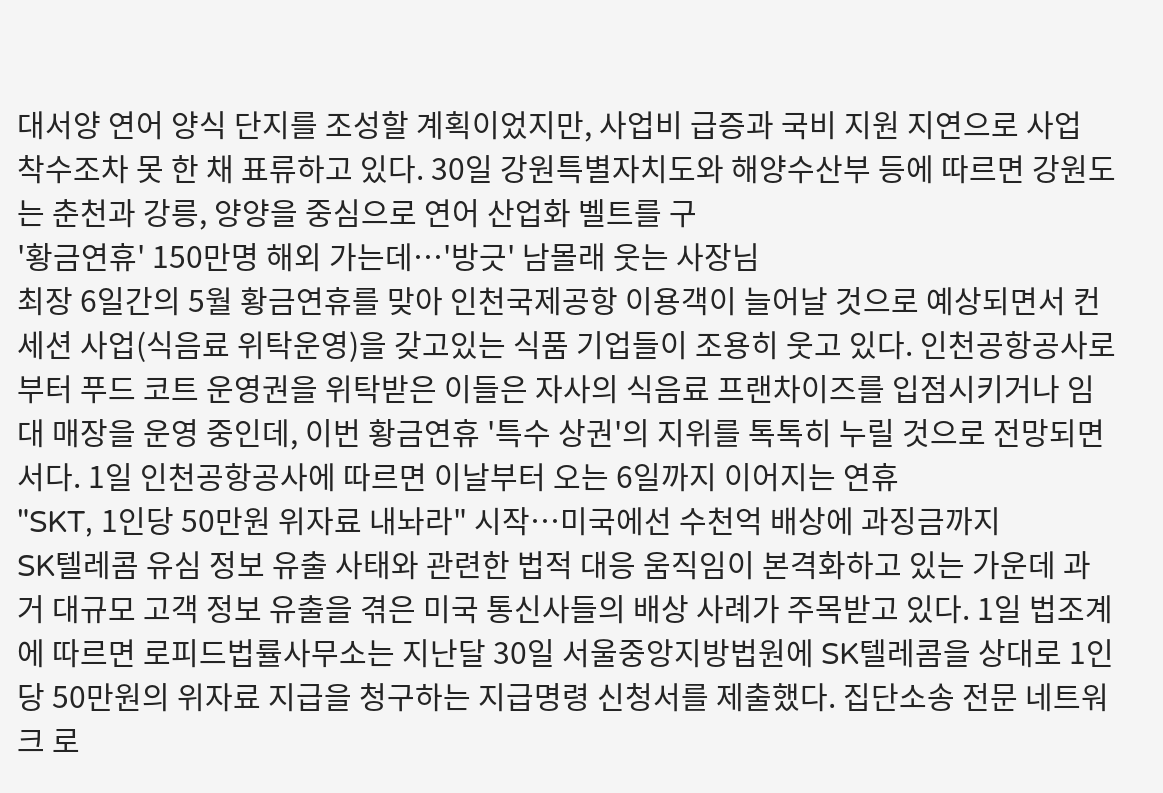대서양 연어 양식 단지를 조성할 계획이었지만, 사업비 급증과 국비 지원 지연으로 사업 착수조차 못 한 채 표류하고 있다. 30일 강원특별자치도와 해양수산부 등에 따르면 강원도는 춘천과 강릉, 양양을 중심으로 연어 산업화 벨트를 구
'황금연휴' 150만명 해외 가는데…'방긋' 남몰래 웃는 사장님
최장 6일간의 5월 황금연휴를 맞아 인천국제공항 이용객이 늘어날 것으로 예상되면서 컨세션 사업(식음료 위탁운영)을 갖고있는 식품 기업들이 조용히 웃고 있다. 인천공항공사로부터 푸드 코트 운영권을 위탁받은 이들은 자사의 식음료 프랜차이즈를 입점시키거나 임대 매장을 운영 중인데, 이번 황금연휴 '특수 상권'의 지위를 톡톡히 누릴 것으로 전망되면서다. 1일 인천공항공사에 따르면 이날부터 오는 6일까지 이어지는 연휴
"SKT, 1인당 50만원 위자료 내놔라" 시작…미국에선 수천억 배상에 과징금까지
SK텔레콤 유심 정보 유출 사태와 관련한 법적 대응 움직임이 본격화하고 있는 가운데 과거 대규모 고객 정보 유출을 겪은 미국 통신사들의 배상 사례가 주목받고 있다. 1일 법조계에 따르면 로피드법률사무소는 지난달 30일 서울중앙지방법원에 SK텔레콤을 상대로 1인당 50만원의 위자료 지급을 청구하는 지급명령 신청서를 제출했다. 집단소송 전문 네트워크 로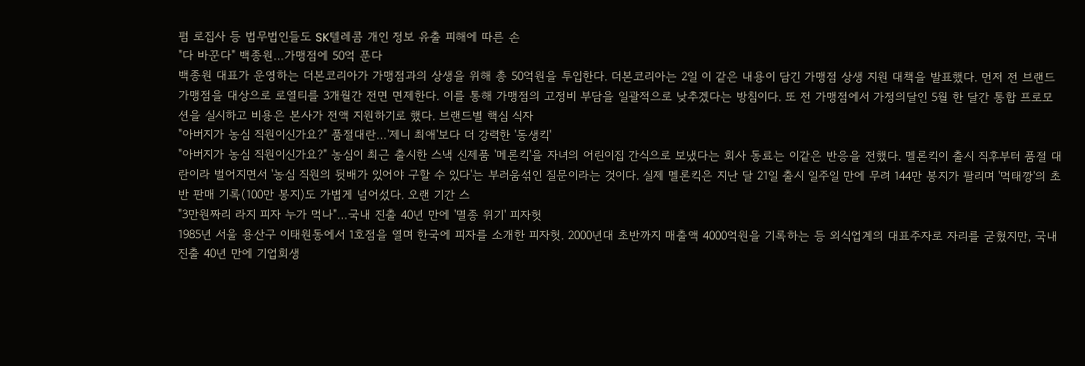펌 로집사 등 법무법인들도 SK텔레콤 개인 정보 유출 피해에 따른 손
"다 바꾼다" 백종원…가맹점에 50억 푼다
백종원 대표가 운영하는 더본코리아가 가맹점과의 상생을 위해 총 50억원을 투입한다. 더본코리아는 2일 이 같은 내용이 담긴 가맹점 상생 지원 대책을 발표했다. 먼저 전 브랜드 가맹점을 대상으로 로열티를 3개월간 전면 면제한다. 이를 통해 가맹점의 고정비 부담을 일괄적으로 낮추겠다는 방침이다. 또 전 가맹점에서 가정의달인 5월 한 달간 통합 프로모션을 실시하고 비용은 본사가 전액 지원하기로 했다. 브랜드별 핵심 식자
"아버지가 농심 직원이신가요?" 품절대란…'제니 최애'보다 더 강력한 '동생킥'
"아버지가 농심 직원이신가요?" 농심이 최근 출시한 스낵 신제품 '메론킥'을 자녀의 어린이집 간식으로 보냈다는 회사 동료는 이같은 반응을 전했다. 멜론킥이 출시 직후부터 품절 대란이라 벌어지면서 '농심 직원의 뒷배가 있어야 구할 수 있다'는 부러움섞인 질문이라는 것이다. 실제 멜론킥은 지난 달 21일 출시 일주일 만에 무려 144만 봉지가 팔리며 '먹태깡'의 초반 판매 기록(100만 봉지)도 가볍게 넘어섰다. 오랜 기간 스
"3만원짜리 라지 피자 누가 먹나"…국내 진출 40년 만에 '멸종 위기' 피자헛
1985년 서울 용산구 이태원동에서 1호점을 열며 한국에 피자를 소개한 피자헛. 2000년대 초반까지 매출액 4000억원을 기록하는 등 외식업계의 대표주자로 자리를 굳혔지만, 국내 진출 40년 만에 기업회생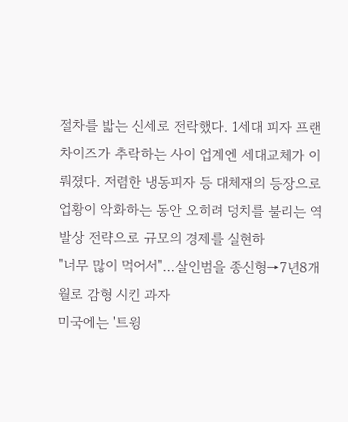절차를 밟는 신세로 전락했다. 1세대 피자 프랜차이즈가 추락하는 사이 업계엔 세대교체가 이뤄졌다. 저렴한 냉동피자 등 대체재의 등장으로 업황이 악화하는 동안 오히려 덩치를 불리는 역발상 전략으로 규모의 경제를 실현하
"너무 많이 먹어서"…살인범을 종신형→7년8개월로 감형 시킨 과자
미국에는 '트윙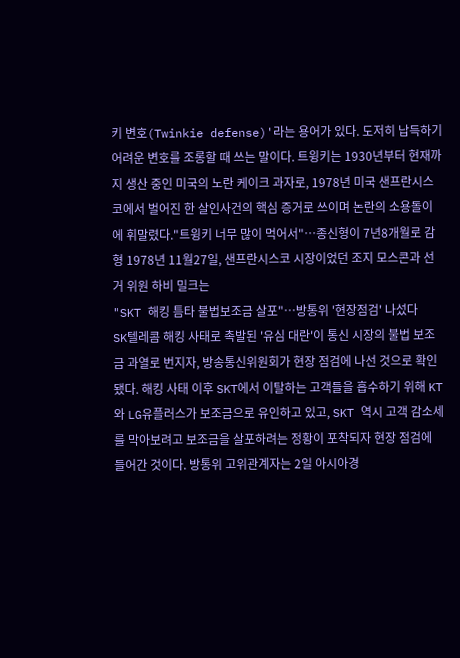키 변호(Twinkie defense)'라는 용어가 있다. 도저히 납득하기 어려운 변호를 조롱할 때 쓰는 말이다. 트윙키는 1930년부터 현재까지 생산 중인 미국의 노란 케이크 과자로, 1978년 미국 샌프란시스코에서 벌어진 한 살인사건의 핵심 증거로 쓰이며 논란의 소용돌이에 휘말렸다."트윙키 너무 많이 먹어서"…종신형이 7년8개월로 감형 1978년 11월27일, 샌프란시스코 시장이었던 조지 모스콘과 선거 위원 하비 밀크는
"SKT 해킹 틈타 불법보조금 살포"…방통위 '현장점검' 나섰다
SK텔레콤 해킹 사태로 촉발된 '유심 대란'이 통신 시장의 불법 보조금 과열로 번지자, 방송통신위원회가 현장 점검에 나선 것으로 확인됐다. 해킹 사태 이후 SKT에서 이탈하는 고객들을 흡수하기 위해 KT와 LG유플러스가 보조금으로 유인하고 있고, SKT 역시 고객 감소세를 막아보려고 보조금을 살포하려는 정황이 포착되자 현장 점검에 들어간 것이다. 방통위 고위관계자는 2일 아시아경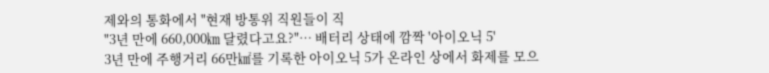제와의 통화에서 "현재 방통위 직원들이 직
"3년 만에 660,000㎞ 달렸다고요?"… 배터리 상태에 깜짝 '아이오닉 5'
3년 만에 주행거리 66만㎢를 기록한 아이오닉 5가 온라인 상에서 화제를 모으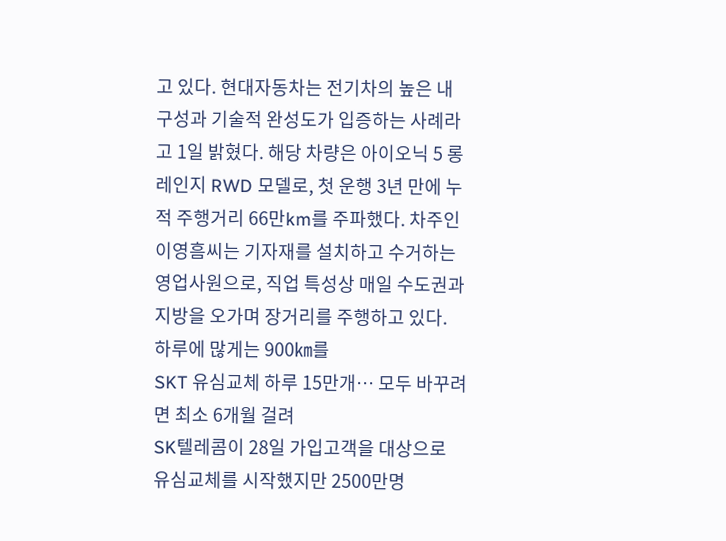고 있다. 현대자동차는 전기차의 높은 내구성과 기술적 완성도가 입증하는 사례라고 1일 밝혔다. 해당 차량은 아이오닉 5 롱레인지 RWD 모델로, 첫 운행 3년 만에 누적 주행거리 66만km를 주파했다. 차주인 이영흠씨는 기자재를 설치하고 수거하는 영업사원으로, 직업 특성상 매일 수도권과 지방을 오가며 장거리를 주행하고 있다. 하루에 많게는 900㎞를
SKT 유심교체 하루 15만개… 모두 바꾸려면 최소 6개월 걸려
SK텔레콤이 28일 가입고객을 대상으로 유심교체를 시작했지만 2500만명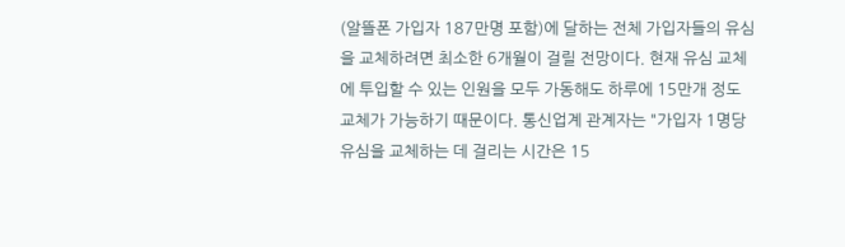(알뜰폰 가입자 187만명 포함)에 달하는 전체 가입자들의 유심을 교체하려면 최소한 6개월이 걸릴 전망이다. 현재 유심 교체에 투입할 수 있는 인원을 모두 가동해도 하루에 15만개 정도 교체가 가능하기 때문이다. 통신업계 관계자는 "가입자 1명당 유심을 교체하는 데 걸리는 시간은 15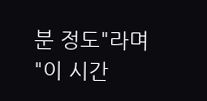분 정도"라며 "이 시간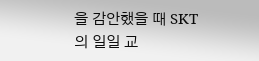을 감안했을 때 SKT의 일일 교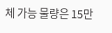체 가능 물량은 15만